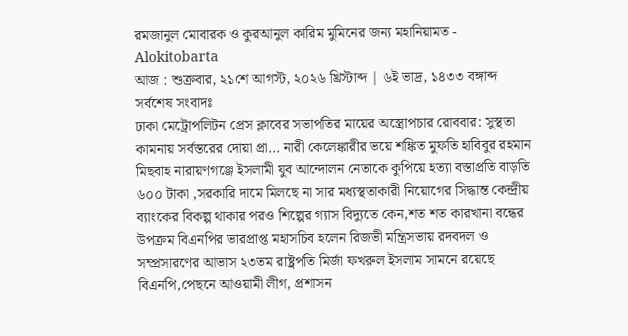রমজানুল মোবারক ও কুরআনুল কারিম মুমিনের জন্য মহানিয়ামত - Alokitobarta
আজ : শুক্রবার, ২১শে আগস্ট, ২০২৬ খ্রিস্টাব্দ | ৬ই ভাদ্র, ১৪৩৩ বঙ্গাব্দ
সর্বশেষ সংবাদঃ
ঢাকা মেট্রোপলিটন প্রেস ক্লাবের সভাপতির মায়ের অস্ত্রোপচার রোববার: সুস্থতা কামনায় সর্বস্তরের দোয়া প্রা... নারী কেলেঙ্কারীর ভয়ে শঙ্কিত মুফতি হাবিবুর রহমান মিছবাহ নারায়ণগঞ্জে ইসলামী যুব আন্দোলন নেতাকে কুপিয়ে হত্যা বস্তাপ্রতি বাড়তি ৬০০ টাকা ,সরকারি দামে মিলছে না সার মধ্যস্থতাকারী নিয়োগের সিদ্ধান্ত কেন্দ্রীয় ব্যাংকের বিকল্প থাকার পরও শিল্পের গ্যাস বিদ্যুতে কেন,শত শত কারখানা বন্ধের উপক্রম বিএনপির ভারপ্রাপ্ত মহাসচিব হলেন রিজভী মন্ত্রিসভায় রদবদল ও সম্প্রসারণের আভাস ২৩তম রাষ্ট্রপতি মির্জা ফখরুল ইসলাম সামনে রয়েছে বিএনপি,পেছনে আওয়ামী লীগ, প্রশাসন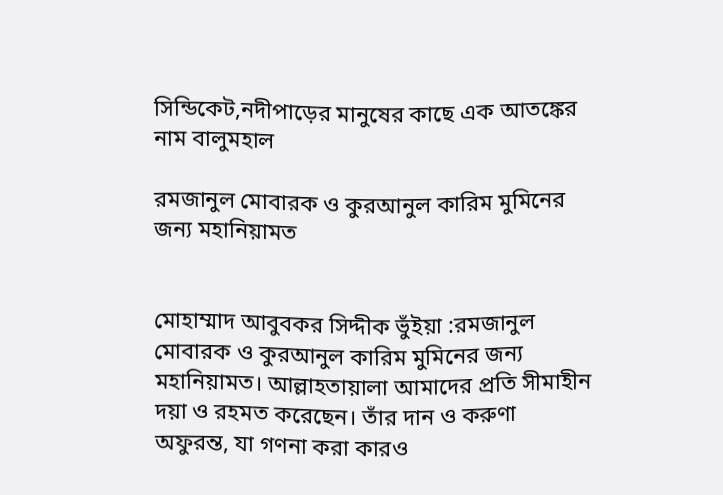সিন্ডিকেট,নদীপাড়ের মানুষের কাছে এক আতঙ্কের নাম বালুমহাল

রমজানুল মোবারক ও কুরআনুল কারিম মুমিনের জন্য মহানিয়ামত


মোহাম্মাদ আবুবকর সিদ্দীক ভুঁইয়া :রমজানুল মোবারক ও কুরআনুল কারিম মুমিনের জন্য মহানিয়ামত। আল্লাহতায়ালা আমাদের প্রতি সীমাহীন দয়া ও রহমত করেছেন। তাঁর দান ও করুণা অফুরন্ত, যা গণনা করা কারও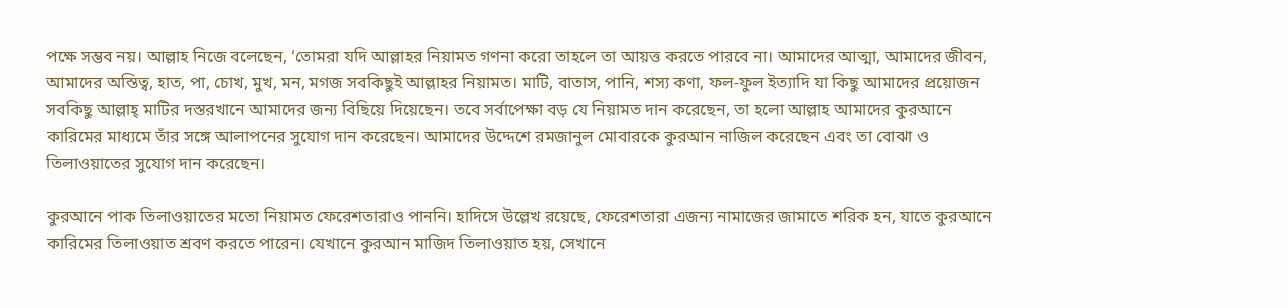পক্ষে সম্ভব নয়। আল্লাহ নিজে বলেছেন, ‘তোমরা যদি আল্লাহর নিয়ামত গণনা করো তাহলে তা আয়ত্ত করতে পারবে না। আমাদের আত্মা, আমাদের জীবন, আমাদের অস্তিত্ব, হাত, পা, চোখ, মুখ, মন, মগজ সবকিছুই আল্লাহর নিয়ামত। মাটি, বাতাস, পানি, শস্য কণা, ফল-ফুল ইত্যাদি যা কিছু আমাদের প্রয়োজন সবকিছু আল্লাহ্ মাটির দস্তরখানে আমাদের জন্য বিছিয়ে দিয়েছেন। তবে সর্বাপেক্ষা বড় যে নিয়ামত দান করেছেন, তা হলো আল্লাহ আমাদের কুরআনে কারিমের মাধ্যমে তাঁর সঙ্গে আলাপনের সুযোগ দান করেছেন। আমাদের উদ্দেশে রমজানুল মোবারকে কুরআন নাজিল করেছেন এবং তা বোঝা ও তিলাওয়াতের সুযোগ দান করেছেন।

কুরআনে পাক তিলাওয়াতের মতো নিয়ামত ফেরেশতারাও পাননি। হাদিসে উল্লেখ রয়েছে, ফেরেশতারা এজন্য নামাজের জামাতে শরিক হন, যাতে কুরআনে কারিমের তিলাওয়াত শ্রবণ করতে পারেন। যেখানে কুরআন মাজিদ তিলাওয়াত হয়, সেখানে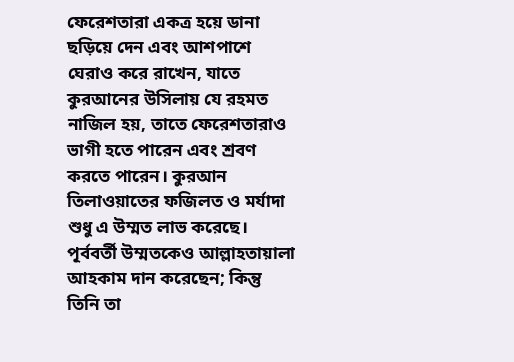ফেরেশতারা একত্র হয়ে ডানা ছড়িয়ে দেন এবং আশপাশে ঘেরাও করে রাখেন, যাতে কুরআনের উসিলায় যে রহমত নাজিল হয়, তাতে ফেরেশতারাও ভাগী হতে পারেন এবং শ্রবণ করতে পারেন। কুরআন তিলাওয়াতের ফজিলত ও মর্যাদা শুধু এ উম্মত লাভ করেছে। পূর্ববর্তী উম্মতকেও আল্লাহতায়ালা আহকাম দান করেছেন; কিন্তু তিনি তা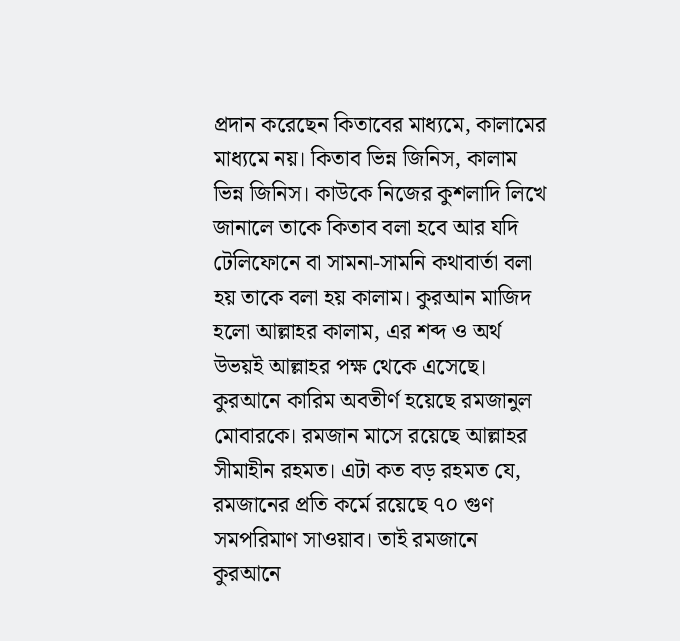প্রদান করেছেন কিতাবের মাধ্যমে, কালামের মাধ্যমে নয়। কিতাব ভিন্ন জিনিস, কালাম ভিন্ন জিনিস। কাউকে নিজের কুশলাদি লিখে জানালে তাকে কিতাব বলা হবে আর যদি টেলিফোনে বা সামনা-সামনি কথাবার্তা বলা হয় তাকে বলা হয় কালাম। কুরআন মাজিদ হলো আল্লাহর কালাম, এর শব্দ ও অর্থ উভয়ই আল্লাহর পক্ষ থেকে এসেছে। কুরআনে কারিম অবতীর্ণ হয়েছে রমজানুল মোবারকে। রমজান মাসে রয়েছে আল্লাহর সীমাহীন রহমত। এটা কত বড় রহমত যে, রমজানের প্রতি কর্মে রয়েছে ৭০ গুণ সমপরিমাণ সাওয়াব। তাই রমজানে কুরআনে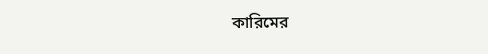কারিমের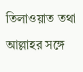তিলাওয়াত তথা আল্লাহর সঙ্গে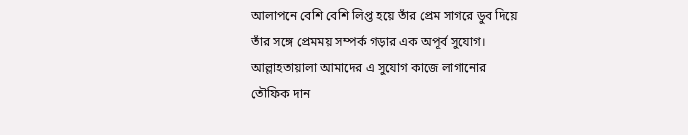আলাপনে বেশি বেশি লিপ্ত হয়ে তাঁর প্রেম সাগরে ডুব দিয়ে তাঁর সঙ্গে প্রেমময় সম্পর্ক গড়ার এক অপূর্ব সুযোগ। আল্লাহতায়ালা আমাদের এ সুযোগ কাজে লাগানোর তৌফিক দান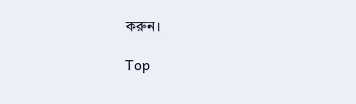করুন।

Top